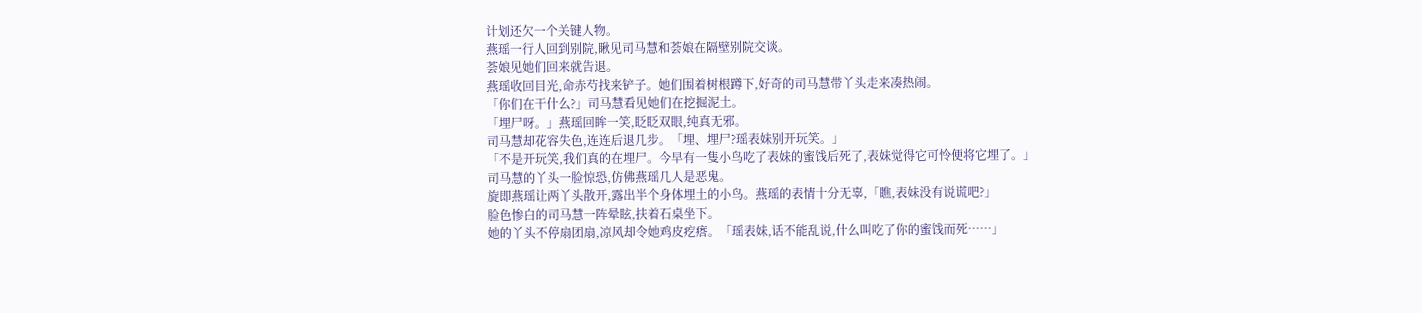计划还欠一个关键人物。
燕瑶一行人回到别院,瞅见司马慧和荟娘在隔壁别院交谈。
荟娘见她们回来就告退。
燕瑶收回目光,命赤芍找来铲子。她们围着树根蹲下,好奇的司马慧带丫头走来凑热闹。
「你们在干什么?」司马慧看见她们在挖掘泥土。
「埋尸呀。」燕瑶回眸一笑,眨眨双眼,纯真无邪。
司马慧却花容失色,连连后退几步。「埋、埋尸?瑶表妹别开玩笑。」
「不是开玩笑,我们真的在埋尸。今早有一隻小鸟吃了表妹的蜜饯后死了,表妹觉得它可怜便将它埋了。」
司马慧的丫头一脸惊恐,仿佛燕瑶几人是恶鬼。
旋即燕瑶让两丫头散开,露出半个身体埋土的小鸟。燕瑶的表情十分无辜,「瞧,表妹没有说谎吧?」
脸色惨白的司马慧一阵晕眩,扶着石桌坐下。
她的丫头不停扇团扇,凉风却令她鸡皮疙瘩。「瑶表妹,话不能乱说,什么叫吃了你的蜜饯而死……」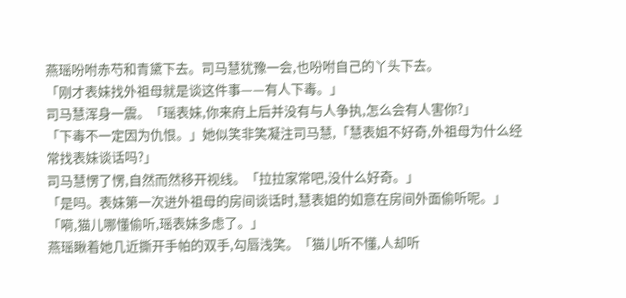燕瑶吩咐赤芍和青黛下去。司马慧犹豫一会,也吩咐自己的丫头下去。
「刚才表妹找外祖母就是谈这件事——有人下毒。」
司马慧浑身一震。「瑶表妹,你来府上后并没有与人争执,怎么会有人害你?」
「下毒不一定因为仇恨。」她似笑非笑凝注司马慧,「慧表姐不好奇,外祖母为什么经常找表妹谈话吗?」
司马慧愣了愣,自然而然移开视线。「拉拉家常吧,没什么好奇。」
「是吗。表妹第一次进外祖母的房间谈话时,慧表姐的如意在房间外面偷听呢。」
「嗬,猫儿哪懂偷听,瑶表妹多虑了。」
燕瑶瞅着她几近撕开手帕的双手,勾唇浅笑。「猫儿听不懂,人却听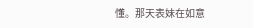懂。那天表妹在如意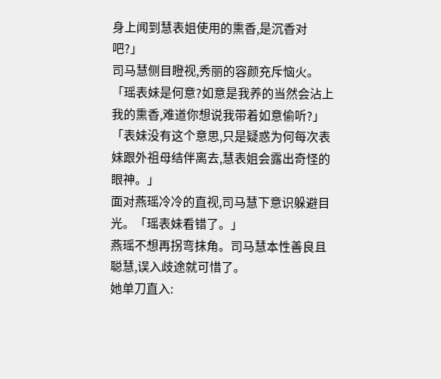身上闻到慧表姐使用的熏香,是沉香对吧?」
司马慧侧目瞪视,秀丽的容颜充斥恼火。「瑶表妹是何意?如意是我养的当然会沾上我的熏香,难道你想说我带着如意偷听?」
「表妹没有这个意思,只是疑惑为何每次表妹跟外祖母结伴离去,慧表姐会露出奇怪的眼神。」
面对燕瑶冷冷的直视,司马慧下意识躲避目光。「瑶表妹看错了。」
燕瑶不想再拐弯抹角。司马慧本性善良且聪慧,误入歧途就可惜了。
她单刀直入: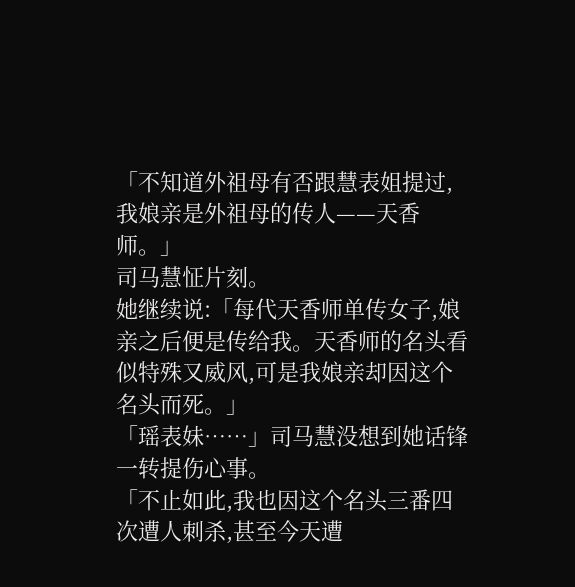「不知道外祖母有否跟慧表姐提过,我娘亲是外祖母的传人——天香师。」
司马慧怔片刻。
她继续说:「每代天香师单传女子,娘亲之后便是传给我。天香师的名头看似特殊又威风,可是我娘亲却因这个名头而死。」
「瑶表妹……」司马慧没想到她话锋一转提伤心事。
「不止如此,我也因这个名头三番四次遭人刺杀,甚至今天遭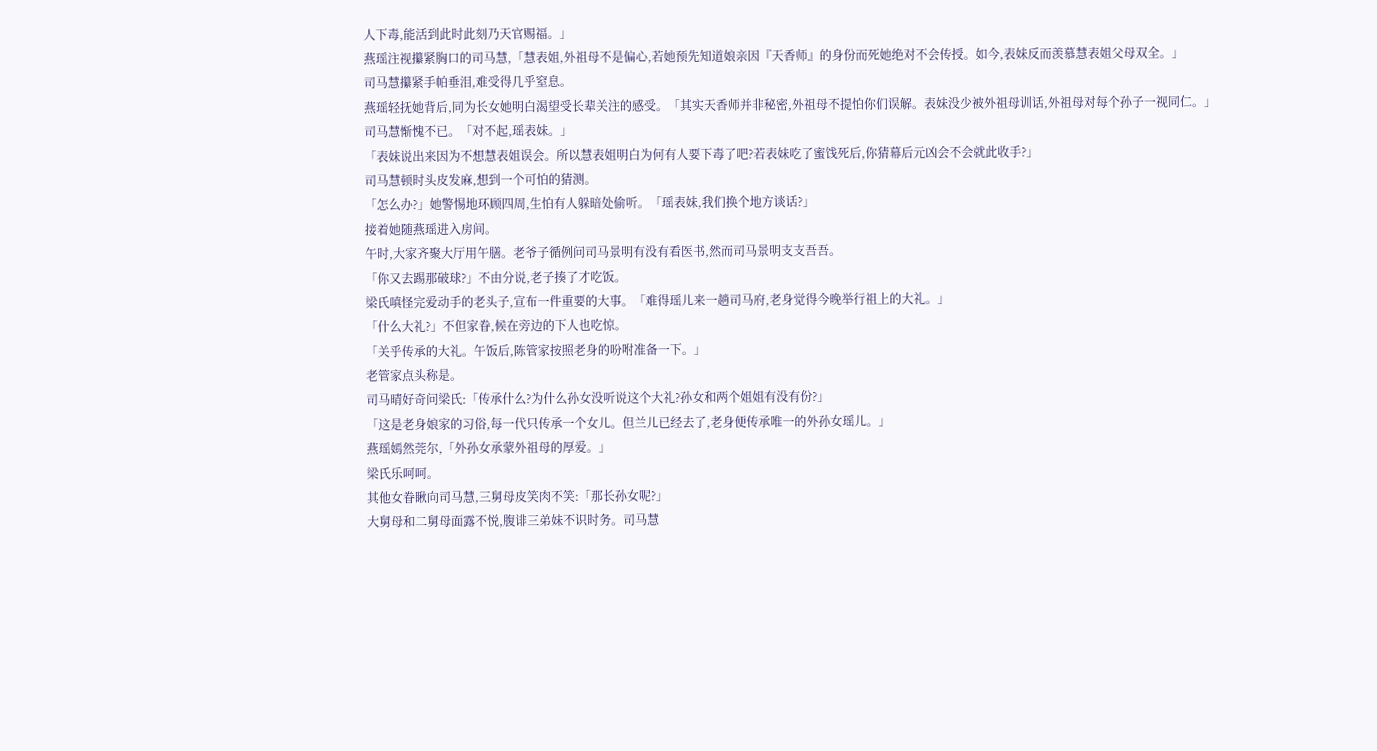人下毒,能活到此时此刻乃天官赐福。」
燕瑶注视攥紧胸口的司马慧,「慧表姐,外祖母不是偏心,若她预先知道娘亲因『天香师』的身份而死她绝对不会传授。如今,表妹反而羡慕慧表姐父母双全。」
司马慧攥紧手帕垂泪,难受得几乎窒息。
燕瑶轻抚她背后,同为长女她明白渴望受长辈关注的感受。「其实天香师并非秘密,外祖母不提怕你们误解。表妹没少被外祖母训话,外祖母对每个孙子一视同仁。」
司马慧惭愧不已。「对不起,瑶表妹。」
「表妹说出来因为不想慧表姐误会。所以慧表姐明白为何有人要下毒了吧?若表妹吃了蜜饯死后,你猜幕后元凶会不会就此收手?」
司马慧顿时头皮发麻,想到一个可怕的猜测。
「怎么办?」她警惕地环顾四周,生怕有人躲暗处偷听。「瑶表妹,我们换个地方谈话?」
接着她随燕瑶进入房间。
午时,大家齐聚大厅用午膳。老爷子循例问司马景明有没有看医书,然而司马景明支支吾吾。
「你又去踢那破球?」不由分说,老子揍了才吃饭。
梁氏嗔怪完爱动手的老头子,宣布一件重要的大事。「难得瑶儿来一趟司马府,老身觉得今晚举行祖上的大礼。」
「什么大礼?」不但家眷,候在旁边的下人也吃惊。
「关乎传承的大礼。午饭后,陈管家按照老身的吩咐准备一下。」
老管家点头称是。
司马晴好奇问梁氏:「传承什么?为什么孙女没听说这个大礼?孙女和两个姐姐有没有份?」
「这是老身娘家的习俗,每一代只传承一个女儿。但兰儿已经去了,老身便传承唯一的外孙女瑶儿。」
燕瑶嫣然莞尔,「外孙女承蒙外祖母的厚爱。」
梁氏乐呵呵。
其他女眷瞅向司马慧,三舅母皮笑肉不笑:「那长孙女呢?」
大舅母和二舅母面露不悦,腹诽三弟妹不识时务。司马慧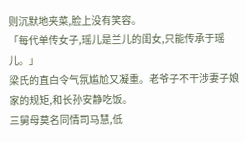则沉默地夹菜,脸上没有笑容。
「每代单传女子,瑶儿是兰儿的闺女,只能传承于瑶儿。」
梁氏的直白令气氛尴尬又凝重。老爷子不干涉妻子娘家的规矩,和长孙安静吃饭。
三舅母莫名同情司马慧,低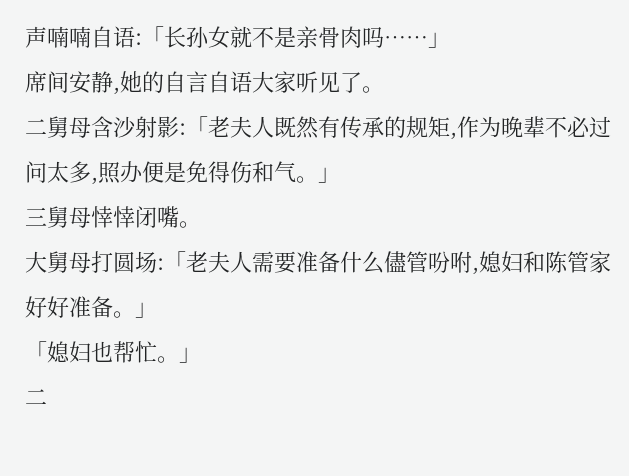声喃喃自语:「长孙女就不是亲骨肉吗……」
席间安静,她的自言自语大家听见了。
二舅母含沙射影:「老夫人既然有传承的规矩,作为晚辈不必过问太多,照办便是免得伤和气。」
三舅母悻悻闭嘴。
大舅母打圆场:「老夫人需要准备什么儘管吩咐,媳妇和陈管家好好准备。」
「媳妇也帮忙。」
二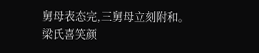舅母表态完,三舅母立刻附和。
梁氏喜笑颜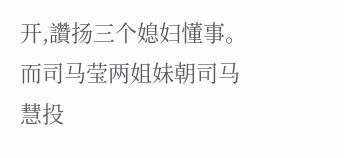开,讚扬三个媳妇懂事。
而司马莹两姐妹朝司马慧投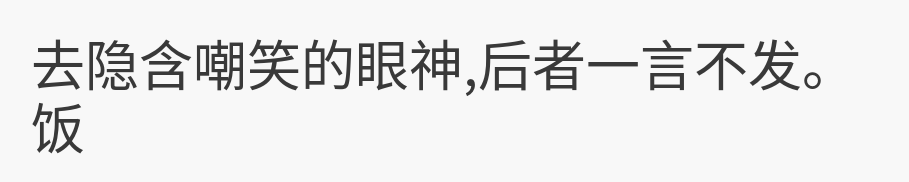去隐含嘲笑的眼神,后者一言不发。
饭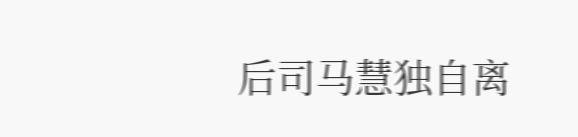后司马慧独自离